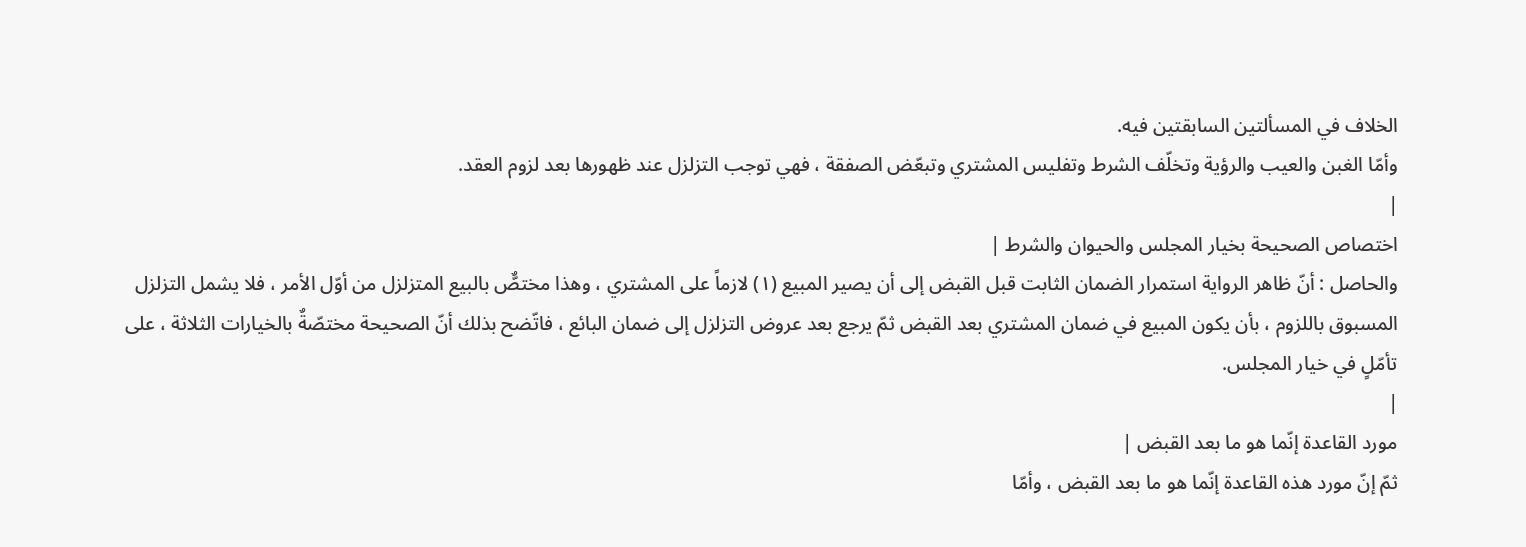الخلاف في المسألتين السابقتين فيه.
وأمّا الغبن والعيب والرؤية وتخلّف الشرط وتفليس المشتري وتبعّض الصفقة ، فهي توجب التزلزل عند ظهورها بعد لزوم العقد.
|
اختصاص الصحيحة بخيار المجلس والحيوان والشرط |
والحاصل : أنّ ظاهر الرواية استمرار الضمان الثابت قبل القبض إلى أن يصير المبيع (١) لازماً على المشتري ، وهذا مختصٌّ بالبيع المتزلزل من أوّل الأمر ، فلا يشمل التزلزل المسبوق باللزوم ، بأن يكون المبيع في ضمان المشتري بعد القبض ثمّ يرجع بعد عروض التزلزل إلى ضمان البائع ، فاتّضح بذلك أنّ الصحيحة مختصّةٌ بالخيارات الثلاثة ، على تأمّلٍ في خيار المجلس.
|
مورد القاعدة إنّما هو ما بعد القبض |
ثمّ إنّ مورد هذه القاعدة إنّما هو ما بعد القبض ، وأمّا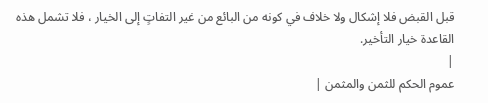قبل القبض فلا إشكال ولا خلاف في كونه من البائع من غير التفاتٍ إلى الخيار ، فلا تشمل هذه القاعدة خيار التأخير.
|
عموم الحكم للثمن والمثمن |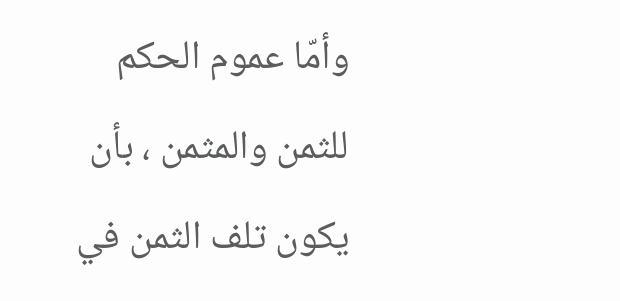وأمّا عموم الحكم للثمن والمثمن ، بأن يكون تلف الثمن في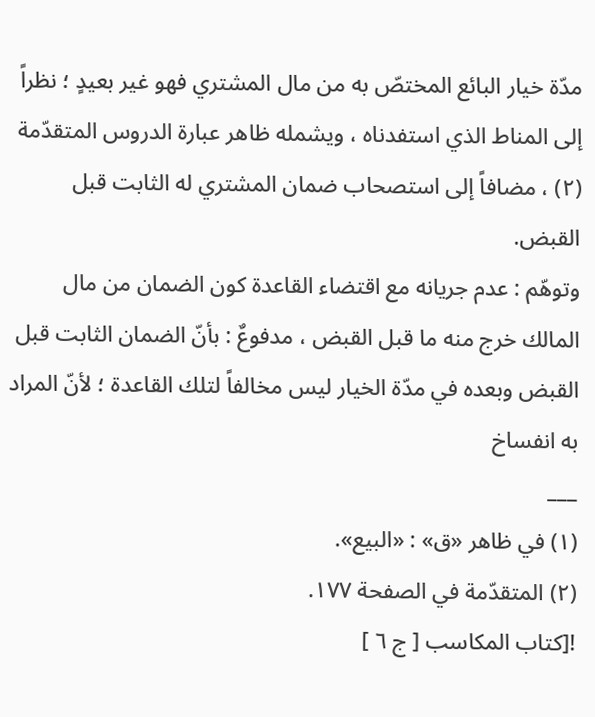مدّة خيار البائع المختصّ به من مال المشتري فهو غير بعيدٍ ؛ نظراً إلى المناط الذي استفدناه ، ويشمله ظاهر عبارة الدروس المتقدّمة (٢) ، مضافاً إلى استصحاب ضمان المشتري له الثابت قبل القبض.
وتوهّم : عدم جريانه مع اقتضاء القاعدة كون الضمان من مال المالك خرج منه ما قبل القبض ، مدفوعٌ : بأنّ الضمان الثابت قبل القبض وبعده في مدّة الخيار ليس مخالفاً لتلك القاعدة ؛ لأنّ المراد به انفساخ
___
(١) في ظاهر «ق» : «البيع».
(٢) المتقدّمة في الصفحة ١٧٧.
![كتاب المكاسب [ ج ٦ ]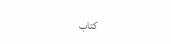كتاب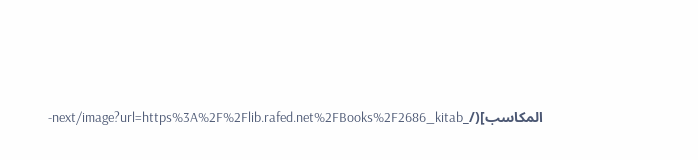المكاسب](/_next/image?url=https%3A%2F%2Flib.rafed.net%2FBooks%2F2686_kitab-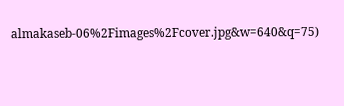almakaseb-06%2Fimages%2Fcover.jpg&w=640&q=75)